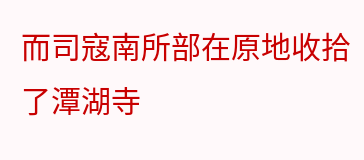而司寇南所部在原地收拾了潭湖寺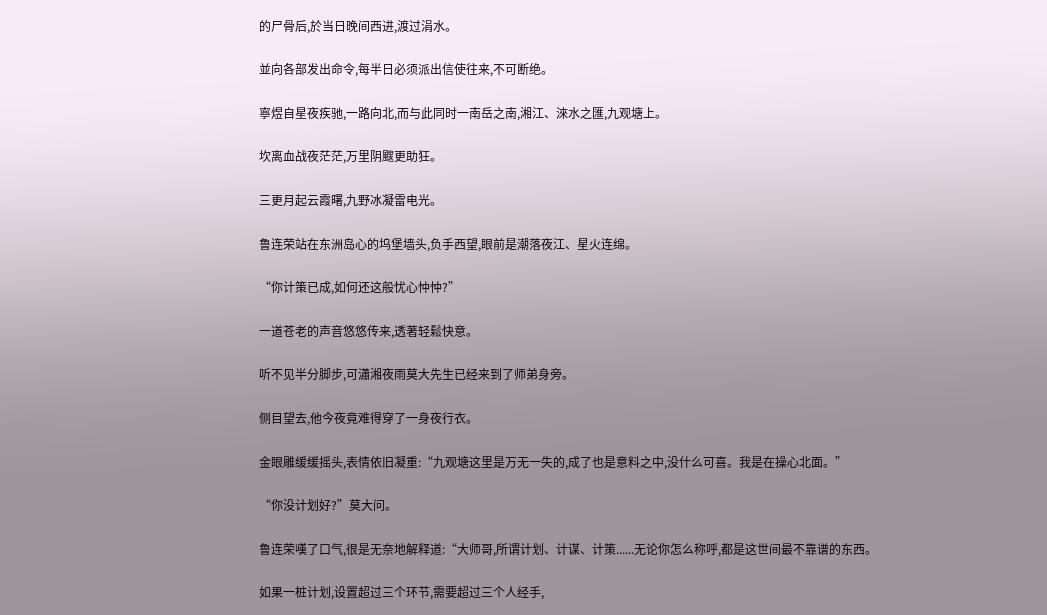的尸骨后,於当日晚间西进,渡过涓水。

並向各部发出命令,每半日必须派出信使往来,不可断绝。

寧煜自星夜疾驰,一路向北,而与此同时一南岳之南,湘江、淶水之匯,九观塘上。

坎离血战夜茫茫,万里阴颼更助狂。

三更月起云霞曙,九野冰凝雷电光。

鲁连荣站在东洲岛心的坞堡墙头,负手西望,眼前是潮落夜江、星火连绵。

“你计策已成,如何还这般忧心忡忡?”

一道苍老的声音悠悠传来,透著轻鬆快意。

听不见半分脚步,可瀟湘夜雨莫大先生已经来到了师弟身旁。

侧目望去,他今夜竟难得穿了一身夜行衣。

金眼雕缓缓摇头,表情依旧凝重:“九观塘这里是万无一失的,成了也是意料之中,没什么可喜。我是在操心北面。”

“你没计划好?”莫大问。

鲁连荣嘆了口气,很是无奈地解释道:“大师哥,所谓计划、计谋、计策......无论你怎么称呼,都是这世间最不靠谱的东西。

如果一桩计划,设置超过三个环节,需要超过三个人经手,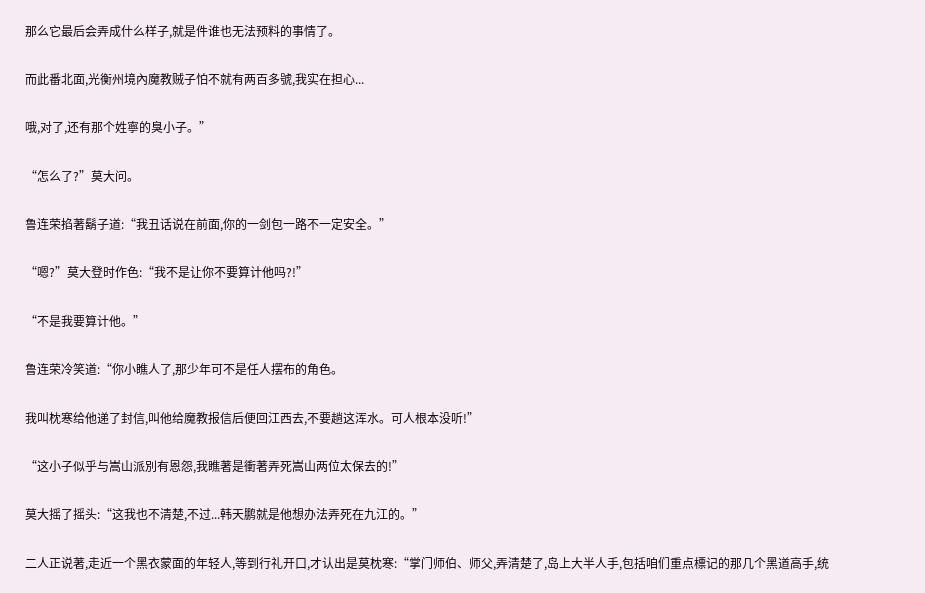那么它最后会弄成什么样子,就是件谁也无法预料的事情了。

而此番北面,光衡州境內魔教贼子怕不就有两百多號,我实在担心...

哦,对了,还有那个姓寧的臭小子。”

“怎么了?”莫大问。

鲁连荣掐著鬍子道:“我丑话说在前面,你的一剑包一路不一定安全。”

“嗯?”莫大登时作色:“我不是让你不要算计他吗?!”

“不是我要算计他。”

鲁连荣冷笑道:“你小瞧人了,那少年可不是任人摆布的角色。

我叫枕寒给他递了封信,叫他给魔教报信后便回江西去,不要趟这浑水。可人根本没听!”

“这小子似乎与嵩山派別有恩怨,我瞧著是衝著弄死嵩山两位太保去的!”

莫大摇了摇头:“这我也不清楚,不过...韩天鹏就是他想办法弄死在九江的。”

二人正说著,走近一个黑衣蒙面的年轻人,等到行礼开口,才认出是莫枕寒:“掌门师伯、师父,弄清楚了,岛上大半人手,包括咱们重点標记的那几个黑道高手,统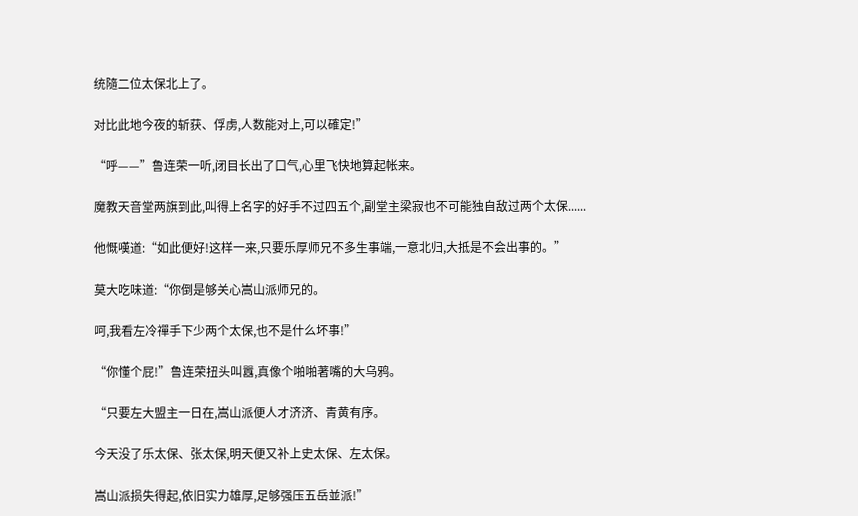统隨二位太保北上了。

对比此地今夜的斩获、俘虏,人数能对上,可以確定!”

“呼——”鲁连荣一听,闭目长出了口气,心里飞快地算起帐来。

魔教天音堂两旗到此,叫得上名字的好手不过四五个,副堂主梁寂也不可能独自敌过两个太保......

他慨嘆道:“如此便好!这样一来,只要乐厚师兄不多生事端,一意北归,大抵是不会出事的。”

莫大吃味道:“你倒是够关心嵩山派师兄的。

呵,我看左冷禪手下少两个太保,也不是什么坏事!”

“你懂个屁!”鲁连荣扭头叫囂,真像个啪啪著嘴的大乌鸦。

“只要左大盟主一日在,嵩山派便人才济济、青黄有序。

今天没了乐太保、张太保,明天便又补上史太保、左太保。

嵩山派损失得起,依旧实力雄厚,足够强压五岳並派!”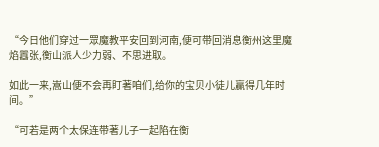“今日他们穿过一眾魔教平安回到河南,便可带回消息衡州这里魔焰囂张,衡山派人少力弱、不思进取。

如此一来,嵩山便不会再盯著咱们,给你的宝贝小徒儿贏得几年时间。”

“可若是两个太保连带著儿子一起陷在衡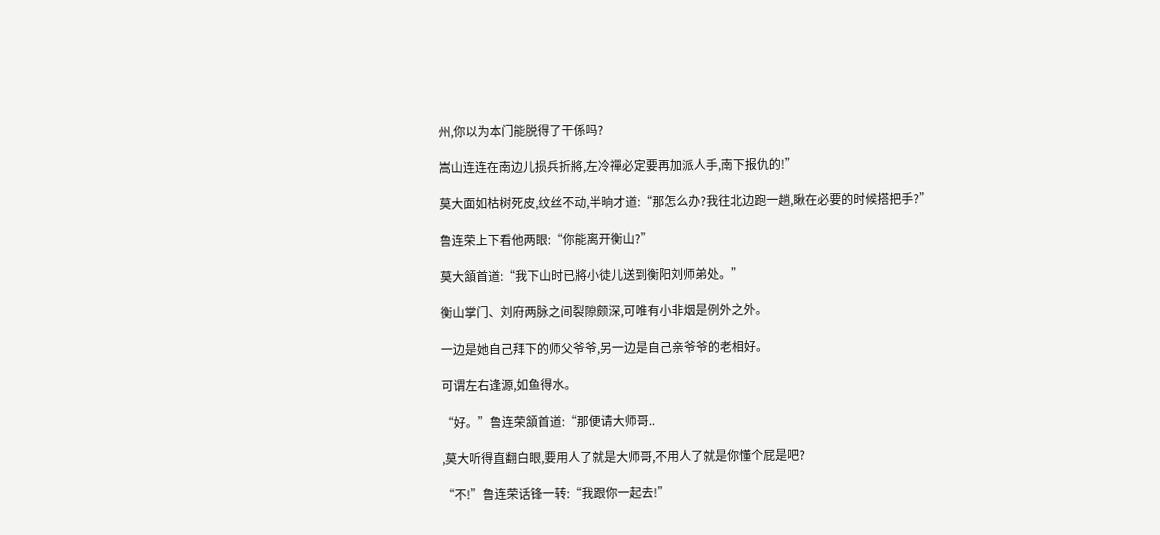州,你以为本门能脱得了干係吗?

嵩山连连在南边儿损兵折將,左冷禪必定要再加派人手,南下报仇的!”

莫大面如枯树死皮,纹丝不动,半晌才道:“那怎么办?我往北边跑一趟,瞅在必要的时候搭把手?”

鲁连荣上下看他两眼:“你能离开衡山?”

莫大頷首道:“我下山时已將小徒儿送到衡阳刘师弟处。”

衡山掌门、刘府两脉之间裂隙颇深,可唯有小非烟是例外之外。

一边是她自己拜下的师父爷爷,另一边是自己亲爷爷的老相好。

可谓左右逢源,如鱼得水。

“好。”鲁连荣頷首道:“那便请大师哥..

,莫大听得直翻白眼,要用人了就是大师哥,不用人了就是你懂个屁是吧?

“不!”鲁连荣话锋一转:“我跟你一起去!”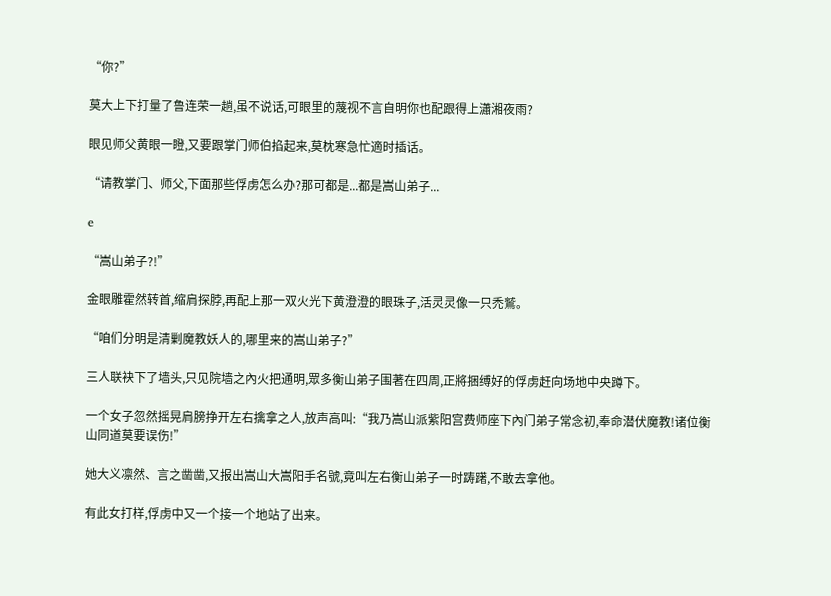“你?”

莫大上下打量了鲁连荣一趟,虽不说话,可眼里的蔑视不言自明你也配跟得上瀟湘夜雨?

眼见师父黄眼一瞪,又要跟掌门师伯掐起来,莫枕寒急忙適时插话。

“请教掌门、师父,下面那些俘虏怎么办?那可都是...都是嵩山弟子...

e

“嵩山弟子?!”

金眼雕霍然转首,缩肩探脖,再配上那一双火光下黄澄澄的眼珠子,活灵灵像一只禿鷲。

“咱们分明是清剿魔教妖人的,哪里来的嵩山弟子?”

三人联袂下了墙头,只见院墙之內火把通明,眾多衡山弟子围著在四周,正將捆缚好的俘虏赶向场地中央蹲下。

一个女子忽然摇晃肩膀挣开左右擒拿之人,放声高叫:“我乃嵩山派紫阳宫费师座下內门弟子常念初,奉命潜伏魔教!诸位衡山同道莫要误伤!”

她大义凛然、言之凿凿,又报出嵩山大嵩阳手名號,竟叫左右衡山弟子一时踌躇,不敢去拿他。

有此女打样,俘虏中又一个接一个地站了出来。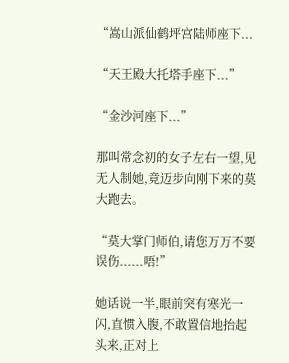“嵩山派仙鹤坪宫陆师座下...

“天王殿大托塔手座下...”

“金沙河座下...”

那叫常念初的女子左右一望,见无人制她,竟迈步向刚下来的莫大跑去。

“莫大掌门师伯,请您万万不要误伤......唔!”

她话说一半,眼前突有寒光一闪,直惯入腹,不敢置信地抬起头来,正对上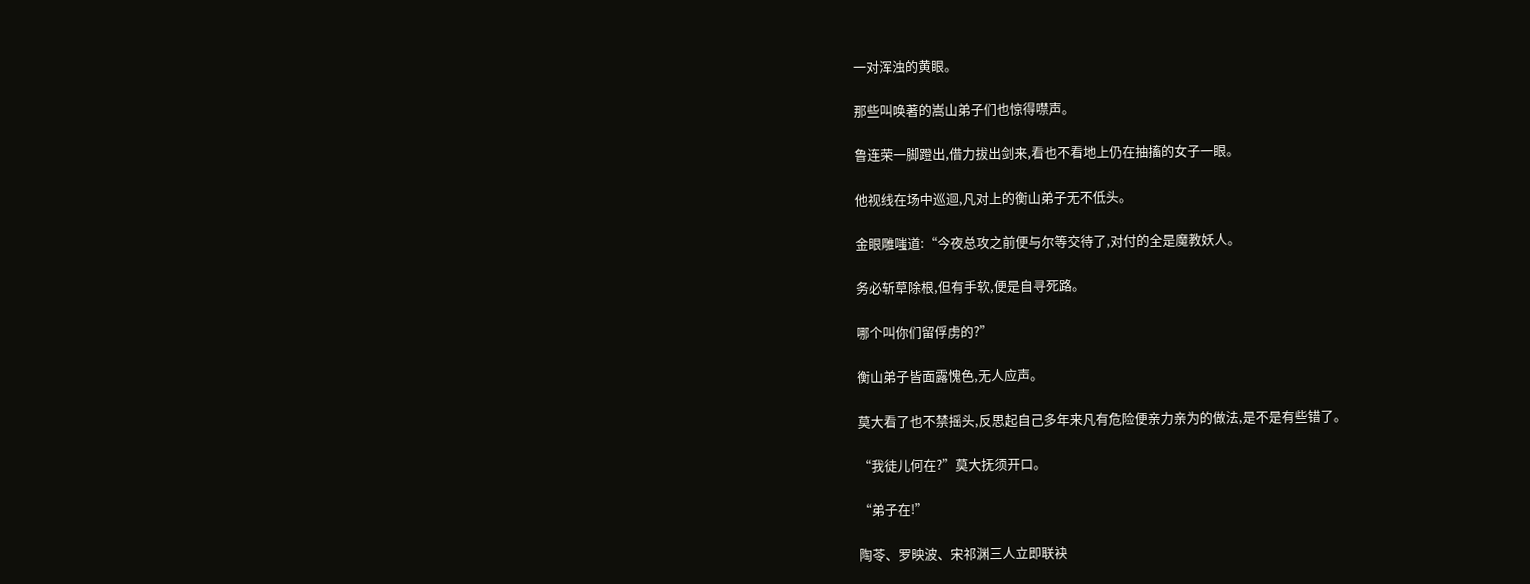一对浑浊的黄眼。

那些叫唤著的嵩山弟子们也惊得噤声。

鲁连荣一脚蹬出,借力拔出剑来,看也不看地上仍在抽搐的女子一眼。

他视线在场中巡迴,凡对上的衡山弟子无不低头。

金眼雕嗤道:“今夜总攻之前便与尔等交待了,对付的全是魔教妖人。

务必斩草除根,但有手软,便是自寻死路。

哪个叫你们留俘虏的?”

衡山弟子皆面露愧色,无人应声。

莫大看了也不禁摇头,反思起自己多年来凡有危险便亲力亲为的做法,是不是有些错了。

“我徒儿何在?”莫大抚须开口。

“弟子在!”

陶苓、罗映波、宋祁渊三人立即联袂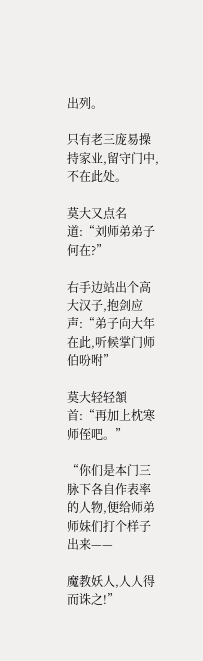出列。

只有老三庞易操持家业,留守门中,不在此处。

莫大又点名道:“刘师弟弟子何在?”

右手边站出个高大汉子,抱剑应声:“弟子向大年在此,听候掌门师伯吩咐”

莫大轻轻頷首:“再加上枕寒师侄吧。”

“你们是本门三脉下各自作表率的人物,便给师弟师妹们打个样子出来——

魔教妖人,人人得而诛之!”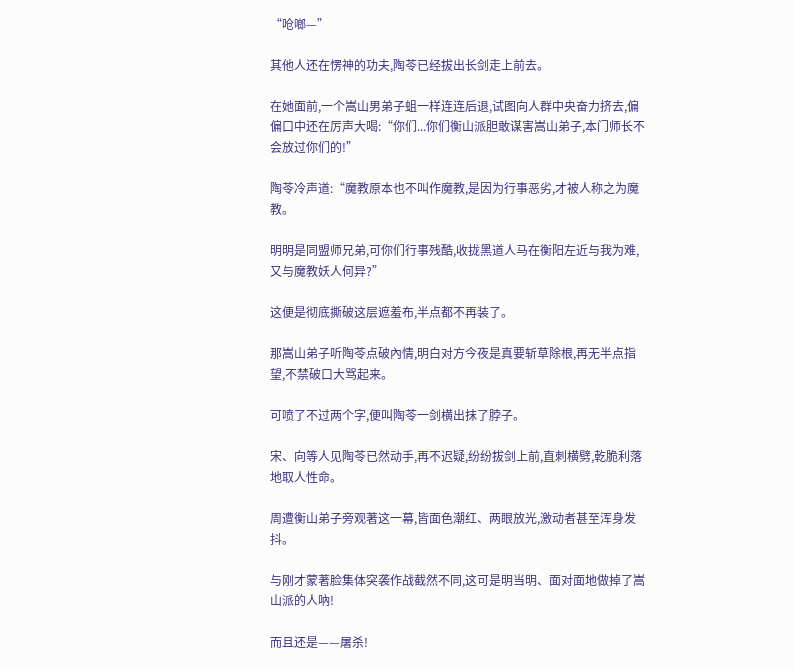“呛啷—”

其他人还在愣神的功夫,陶苓已经拔出长剑走上前去。

在她面前,一个嵩山男弟子蛆一样连连后退,试图向人群中央奋力挤去,偏偏口中还在厉声大喝:“你们...你们衡山派胆敢谋害嵩山弟子,本门师长不会放过你们的!”

陶苓冷声道:“魔教原本也不叫作魔教,是因为行事恶劣,才被人称之为魔教。

明明是同盟师兄弟,可你们行事残酷,收拢黑道人马在衡阳左近与我为难,又与魔教妖人何异?”

这便是彻底撕破这层遮羞布,半点都不再装了。

那嵩山弟子听陶苓点破內情,明白对方今夜是真要斩草除根,再无半点指望,不禁破口大骂起来。

可喷了不过两个字,便叫陶苓一剑横出抹了脖子。

宋、向等人见陶苓已然动手,再不迟疑,纷纷拔剑上前,直刺横劈,乾脆利落地取人性命。

周遭衡山弟子旁观著这一幕,皆面色潮红、两眼放光,激动者甚至浑身发抖。

与刚才蒙著脸集体突袭作战截然不同,这可是明当明、面对面地做掉了嵩山派的人吶!

而且还是——屠杀!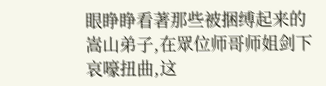眼睁睁看著那些被捆缚起来的嵩山弟子,在眾位师哥师姐剑下哀嚎扭曲,这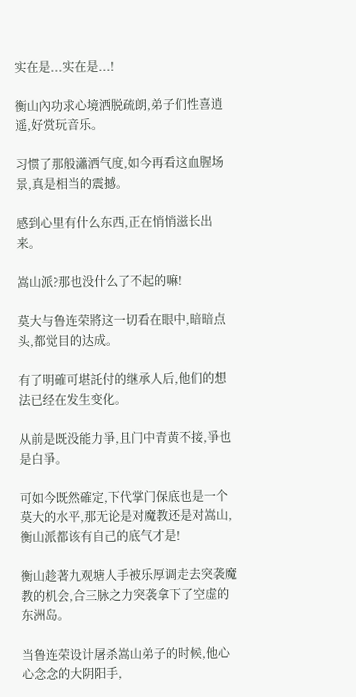实在是...实在是...!

衡山內功求心境洒脱疏朗,弟子们性喜逍遥,好赏玩音乐。

习惯了那般瀟洒气度,如今再看这血腥场景,真是相当的震撼。

感到心里有什么东西,正在悄悄滋长出来。

嵩山派?那也没什么了不起的嘛!

莫大与鲁连荣將这一切看在眼中,暗暗点头,都觉目的达成。

有了明確可堪託付的继承人后,他们的想法已经在发生变化。

从前是既没能力爭,且门中青黄不接,爭也是白爭。

可如今既然確定,下代掌门保底也是一个莫大的水平,那无论是对魔教还是对嵩山,衡山派都该有自己的底气才是!

衡山趁著九观塘人手被乐厚调走去突袭魔教的机会,合三脉之力突袭拿下了空虚的东洲岛。

当鲁连荣设计屠杀嵩山弟子的时候,他心心念念的大阴阳手,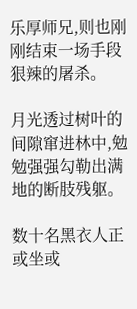乐厚师兄,则也刚刚结束一场手段狠辣的屠杀。

月光透过树叶的间隙窜进林中,勉勉强强勾勒出满地的断肢残躯。

数十名黑衣人正或坐或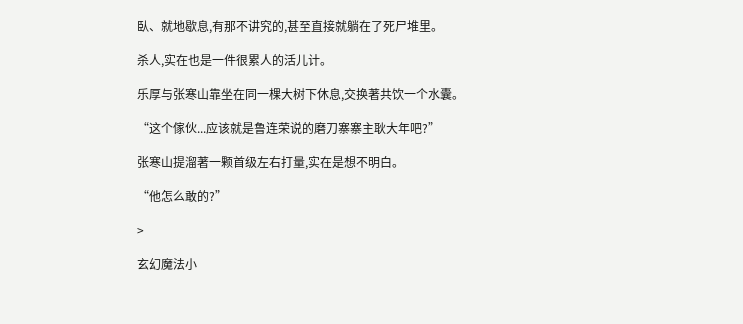臥、就地歇息,有那不讲究的,甚至直接就躺在了死尸堆里。

杀人,实在也是一件很累人的活儿计。

乐厚与张寒山靠坐在同一棵大树下休息,交换著共饮一个水囊。

“这个傢伙...应该就是鲁连荣说的磨刀寨寨主耿大年吧?”

张寒山提溜著一颗首级左右打量,实在是想不明白。

“他怎么敢的?”

>

玄幻魔法小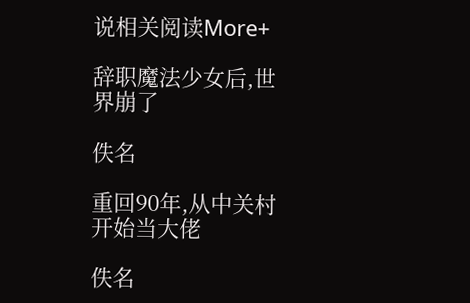说相关阅读More+

辞职魔法少女后,世界崩了

佚名

重回90年,从中关村开始当大佬

佚名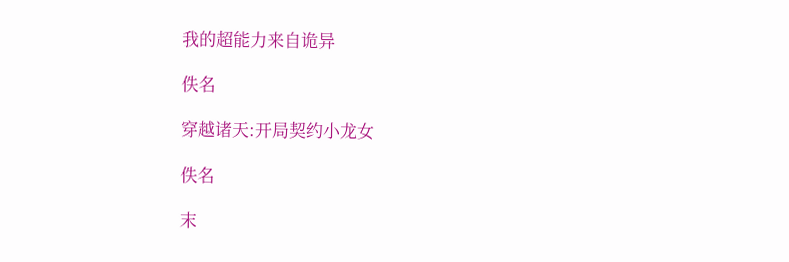我的超能力来自诡异

佚名

穿越诸天:开局契约小龙女

佚名

末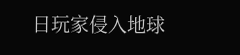日玩家侵入地球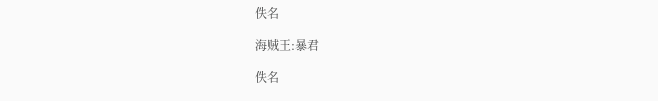佚名

海贼王:暴君

佚名